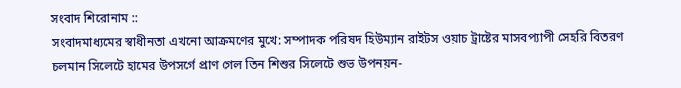সংবাদ শিরোনাম ::
সংবাদমাধ্যমের স্বাধীনতা এখনো আক্রমণের মুখে: সম্পাদক পরিষদ হিউম্যান রাইটস ওয়াচ ট্রাষ্টের মাসবপ্যাপী সেহরি বিতরণ চলমান সিলেটে হামের উপসর্গে প্রাণ গেল তিন শিশুর সিলেটে শুভ উপনয়ন-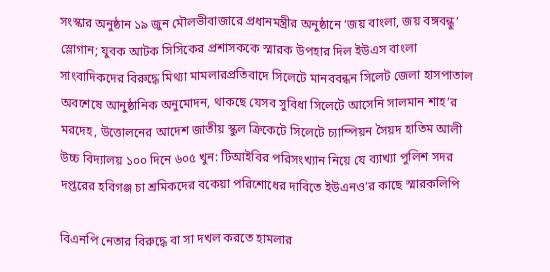সংস্কার অনুষ্ঠান ১৯ জুন মৌলভীবাজারে প্রধানমন্ত্রীর অনুষ্ঠানে ‘জয় বাংলা, জয় বঙ্গবন্ধু’ স্লোগান; যুবক আটক সিসিকের প্রশাসককে স্মারক উপহার দিল ইউএস বাংলা  সাংবাদিকদের বিরুদ্ধে মিথ্যা মামলারপ্রতিবাদে সিলেটে মানববন্ধন সিলেট জেলা হাসপাতাল অবশেষে আনুষ্ঠানিক অনুমোদন, থাকছে যেসব সুবিধা সিলেটে আসেনি সালমান শাহ’র মরদেহ, উত্তোলনের আদেশ জাতীয় স্কুল ক্রিকেটে সিলেটে চ্যাম্পিয়ন সৈয়দ হাতিম আলী উচ্চ বিদ্যালয় ১০০ দিনে ৬০৫ খুন: টিআইবির পরিসংখ্যান নিয়ে যে ব্যাখ্যা পুলিশ সদর দপ্তরের হবিগঞ্জ চা শ্রমিকদের বকেয়া পরিশোধের দাবিতে ইউএনও’র কাছে স্মারকলিপি

বিএনপি নেতার বিরুদ্ধে বা সা দখল করতে হামলার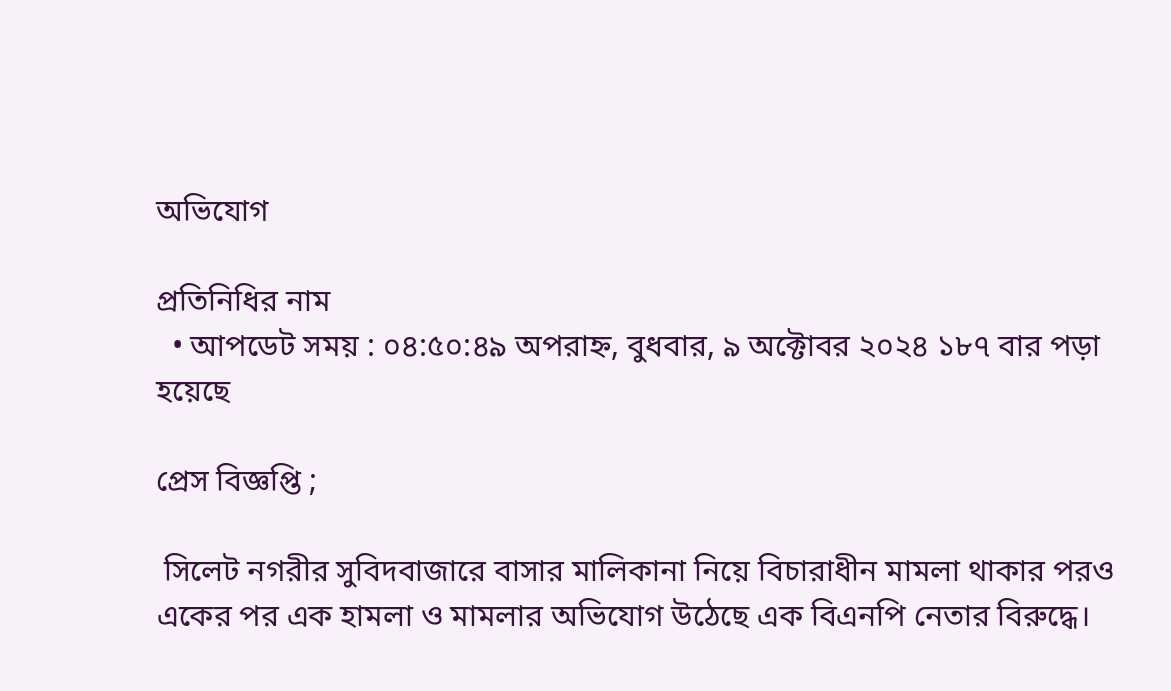অভিযোগ

প্রতিনিধির নাম
  • আপডেট সময় : ০৪:৫০:৪৯ অপরাহ্ন, বুধবার, ৯ অক্টোবর ২০২৪ ১৮৭ বার পড়া হয়েছে

প্রেস বিজ্ঞপ্তি ;

 সিলেট নগরীর সুবিদবাজারে বাসার মালিকানা নিয়ে বিচারাধীন মামলা থাকার পরও একের পর এক হামলা ও মামলার অভিযোগ উঠেছে এক বিএনপি নেতার বিরুদ্ধে।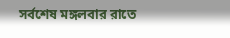সর্বশেষ মঙ্গলবার রাতে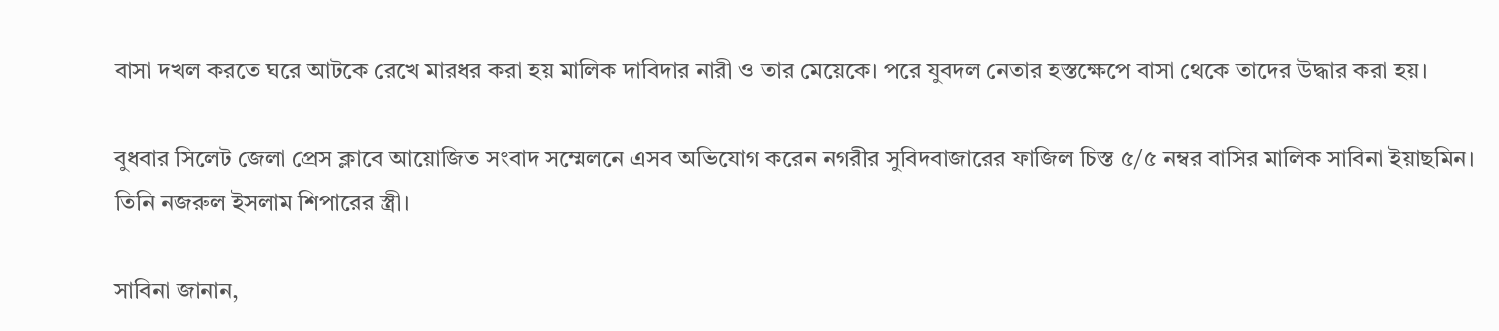বাসা দখল করতে ঘরে আটকে রেখে মারধর করা হয় মালিক দাবিদার নারী ও তার মেয়েকে। পরে যুবদল নেতার হস্তক্ষেপে বাসা থেকে তাদের উদ্ধার করা হয়।

বুধবার সিলেট জেলা প্রেস ক্লাবে আয়োজিত সংবাদ সম্মেলনে এসব অভিযোগ করেন নগরীর সুবিদবাজারের ফাজিল চিস্ত ৫/৫ নম্বর বাসির মালিক সাবিনা ইয়াছমিন। তিনি নজরুল ইসলাম শিপারের স্ত্রী।

সাবিনা জানান,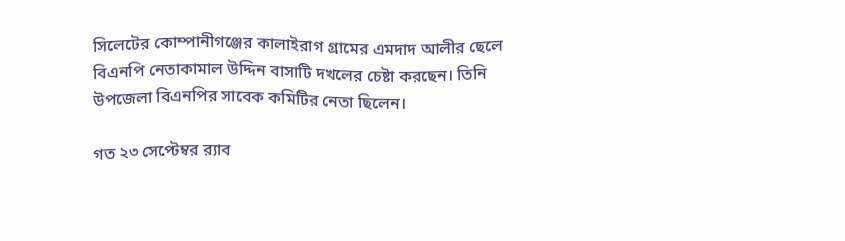সিলেটের কোম্পানীগঞ্জের কালাইরাগ গ্রামের এমদাদ আলীর ছেলে বিএনপি নেতাকামাল উদ্দিন বাসাটি দখলের চেষ্টা করছেন। তিনি উপজেলা বিএনপির সাবেক কমিটির নেতা ছিলেন।

গত ২৩ সেপ্টেম্বর র‌্যাব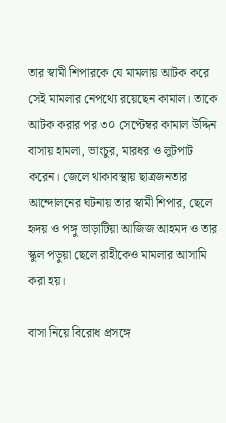তার স্বামী শিপারকে যে মামলায় আটক করে সেই মামলার নেপথ্যে রয়েছেন কামাল। তাকে আটক করার পর ৩০ সেপ্টেম্বর কামাল উদ্দিন বাসায় হামলা, ভাংচুর, মারধর ও লুটপাট করেন। জেলে থাকাবস্থায় ছাত্রজনতার আন্দোলনের ঘটনায় তার স্বামী শিপার, ছেলে হৃদয় ও পঙ্গু ভাড়াটিয়া আজিজ আহমদ ও তার স্কুল পড়ুয়া ছেলে রাহীকেও মামলার আসামি করা হয়।

বাসা নিয়ে বিরোধ প্রসঙ্গে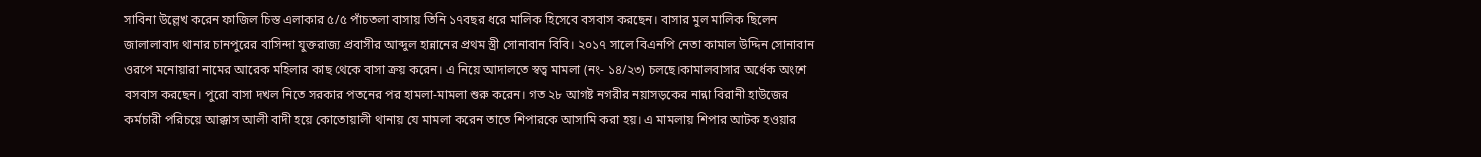সাবিনা উল্লেখ করেন ফাজিল চিস্ত এলাকার ৫/৫ পাঁচতলা বাসায় তিনি ১৭বছর ধরে মালিক হিসেবে বসবাস করছেন। বাসার মুল মালিক ছিলেন জালালাবাদ থানার চানপুরের বাসিন্দা যুক্তরাজ্য প্রবাসীর আব্দুল হান্নানের প্রথম স্ত্রী সোনাবান বিবি। ২০১৭ সালে বিএনপি নেতা কামাল উদ্দিন সোনাবান ওরপে মনোয়ারা নামের আরেক মহিলার কাছ থেকে বাসা ক্রয় করেন। এ নিয়ে আদালতে স্বত্ব মামলা (নং- ১৪/২৩) চলছে।কামালবাসার অর্ধেক অংশে বসবাস করছেন। পুরো বাসা দখল নিতে সরকার পতনের পর হামলা-মামলা শুরু করেন। গত ২৮ আগষ্ট নগরীর নয়াসড়কের নান্না বিরানী হাউজের কর্মচারী পরিচয়ে আক্কাস আলী বাদী হয়ে কোতোয়ালী থানায় যে মামলা করেন তাতে শিপারকে আসামি করা হয়। এ মামলায় শিপার আটক হওয়ার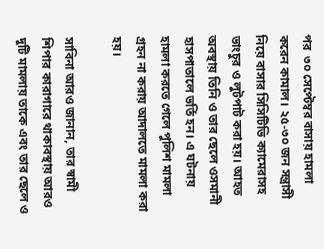পর  ৩০ সেপ্টেম্বর বাসায় হামলা করেন কামাল। ২৫-৩০ জন সন্ত্রাসী নিয়ে বাসার সিসিটিভি ক্যামেরাসহ ভাংচুর ও লুটপাট করা হয়। আহত অবস্থায় তিনি ও তার ছেলে ওসমানী হাসপাতালে ভর্তি হন। এ ঘটনায় হামলা করতে গেলে পুলিশ মামলা গ্রহন না করায় আদালতে মামলা করা হয়।

সাবিনা আরও জানান, তার স্বামী শিপার কারাগারে থাকাবস্থায় আরও দুটি মামলায় তাকে এবং তার ছেলে ও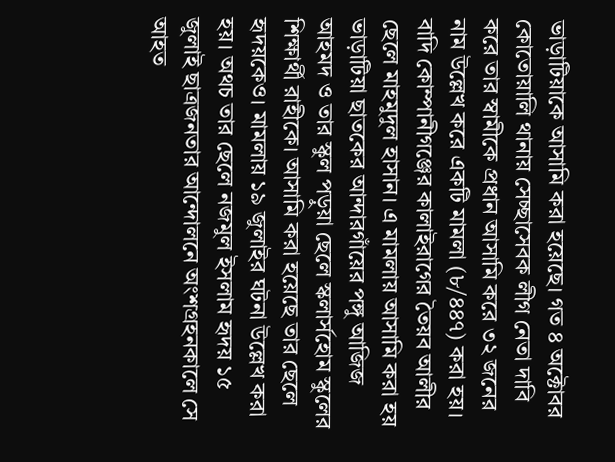ভাড়াটিয়াকে আসামি করা হয়েছে। গত ৪ অক্টোবর কোতোয়ালি থানায় সেচ্ছাসেবক লীগ নেতা দাবি করে তার স্বামীকে প্রধান আসামি করে ৩২ জনের নাম উল্লেখ করে একটি মামলা (৮/৪৪৭) করা হয়। বাদি কোম্পানীগঞ্জের কালাইরাগের তৈয়ব আলীর ছেলে মাহমুদুল হাসান। এ মামলায় আসামি করা হয় ভাড়াটিয়া ছাতকের আন্দারগাঁয়ের পঙ্গু আজিজ আহমদ ও তার স্কুল পড়ুয়া ছেলে স্কলার্সহোম স্কুলের শিক্ষার্থী রাহীকে। আসামি করা হয়েছে তার ছেলে হৃদয়কেও। মামলায় ১৯ জুলাইর ঘটনা উল্লেখ করা হয়। অথচ তার ছেলে নজমুল ইসলাম হৃদয় ১৫ জুলাই ছাত্রজনতার আন্দোলনে অংশগ্রহনকালে সে আহত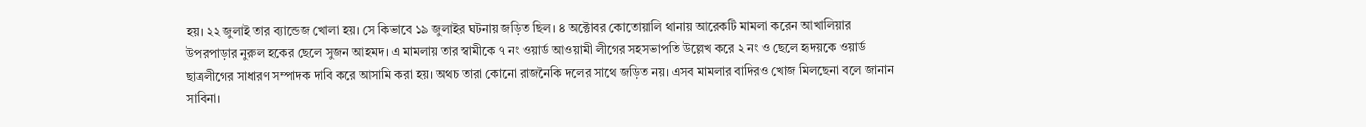হয়। ২২ জুলাই তার ব্যান্ডেজ খোলা হয়। সে কিভাবে ১৯ জুলাইর ঘটনায় জড়িত ছিল। ৪ অক্টোবর কোতোয়ালি থানায় আরেকটি মামলা করেন আখালিয়ার উপরপাড়ার নুরুল হকের ছেলে সুজন আহমদ। এ মামলায় তার স্বামীকে ৭ নং ওয়ার্ড আওয়ামী লীগের সহসভাপতি উল্লেখ করে ২ নং ও ছেলে হৃদয়কে ওয়ার্ড ছাত্রলীগের সাধারণ সম্পাদক দাবি করে আসামি করা হয়। অথচ তারা কোনো রাজনৈকি দলের সাথে জড়িত নয়। এসব মামলার বাদিরও খোজ মিলছেনা বলে জানান সাবিনা।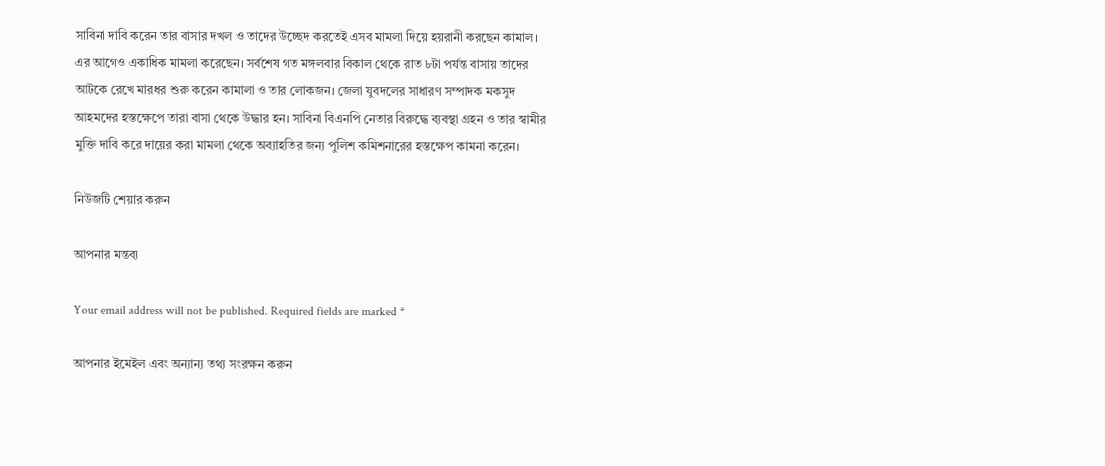সাবিনা দাবি করেন তার বাসার দখল ও তাদের উচ্ছেদ করতেই এসব মামলা দিয়ে হয়রানী করছেন কামাল। এর আগেও একাধিক মামলা করেছেন। সর্বশেষ গত মঙ্গলবার বিকাল থেকে রাত ৮টা পর্যন্ত বাসায় তাদের আটকে রেখে মারধর শুরু করেন কামালা ও তার লোকজন। জেলা যুবদলের সাধারণ সম্পাদক মকসুদ আহমদের হস্তক্ষেপে তারা বাসা থেকে উদ্ধার হন। সাবিনা বিএনপি নেতার বিরুদ্ধে ব্যবস্থা গ্রহন ও তার স্বামীর মুক্তি দাবি করে দায়ের করা মামলা থেকে অব্যাহতির জন্য পুলিশ কমিশনারের হস্তক্ষেপ কামনা করেন।

নিউজটি শেয়ার করুন

আপনার মন্তব্য

Your email address will not be published. Required fields are marked *

আপনার ইমেইল এবং অন্যান্য তথ্য সংরক্ষন করুন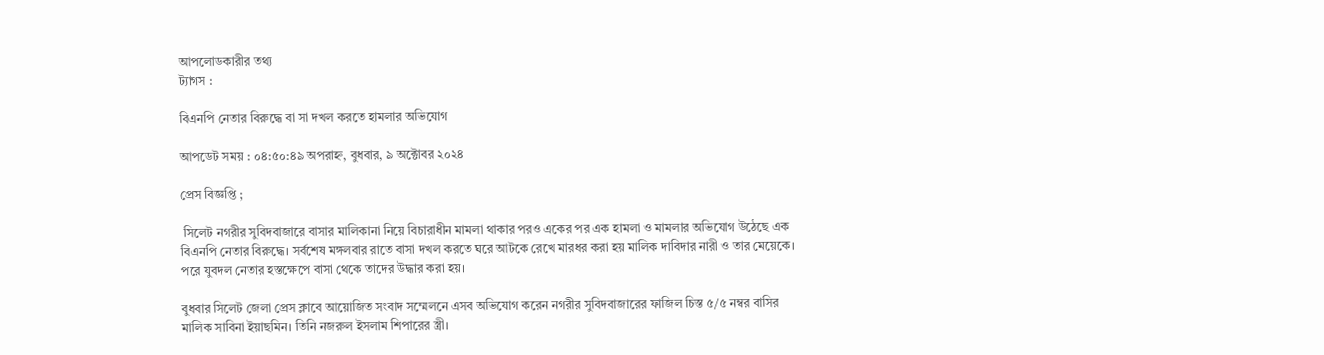আপলোডকারীর তথ্য
ট্যাগস :

বিএনপি নেতার বিরুদ্ধে বা সা দখল করতে হামলার অভিযোগ

আপডেট সময় : ০৪:৫০:৪৯ অপরাহ্ন, বুধবার, ৯ অক্টোবর ২০২৪

প্রেস বিজ্ঞপ্তি ;

 সিলেট নগরীর সুবিদবাজারে বাসার মালিকানা নিয়ে বিচারাধীন মামলা থাকার পরও একের পর এক হামলা ও মামলার অভিযোগ উঠেছে এক বিএনপি নেতার বিরুদ্ধে। সর্বশেষ মঙ্গলবার রাতে বাসা দখল করতে ঘরে আটকে রেখে মারধর করা হয় মালিক দাবিদার নারী ও তার মেয়েকে। পরে যুবদল নেতার হস্তক্ষেপে বাসা থেকে তাদের উদ্ধার করা হয়।

বুধবার সিলেট জেলা প্রেস ক্লাবে আয়োজিত সংবাদ সম্মেলনে এসব অভিযোগ করেন নগরীর সুবিদবাজারের ফাজিল চিস্ত ৫/৫ নম্বর বাসির মালিক সাবিনা ইয়াছমিন। তিনি নজরুল ইসলাম শিপারের স্ত্রী।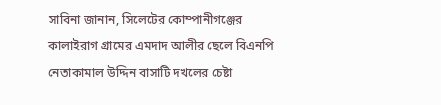সাবিনা জানান, সিলেটের কোম্পানীগঞ্জের কালাইরাগ গ্রামের এমদাদ আলীর ছেলে বিএনপি নেতাকামাল উদ্দিন বাসাটি দখলের চেষ্টা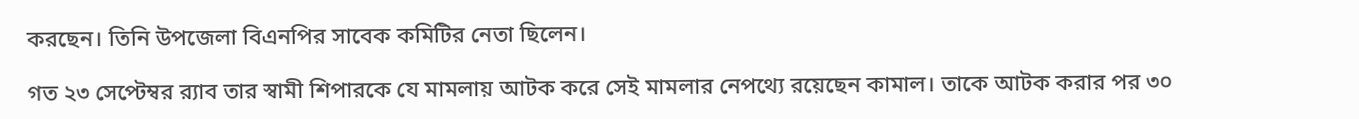করছেন। তিনি উপজেলা বিএনপির সাবেক কমিটির নেতা ছিলেন।

গত ২৩ সেপ্টেম্বর র‌্যাব তার স্বামী শিপারকে যে মামলায় আটক করে সেই মামলার নেপথ্যে রয়েছেন কামাল। তাকে আটক করার পর ৩০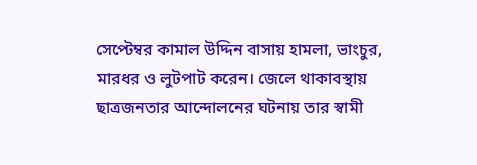সেপ্টেম্বর কামাল উদ্দিন বাসায় হামলা, ভাংচুর, মারধর ও লুটপাট করেন। জেলে থাকাবস্থায় ছাত্রজনতার আন্দোলনের ঘটনায় তার স্বামী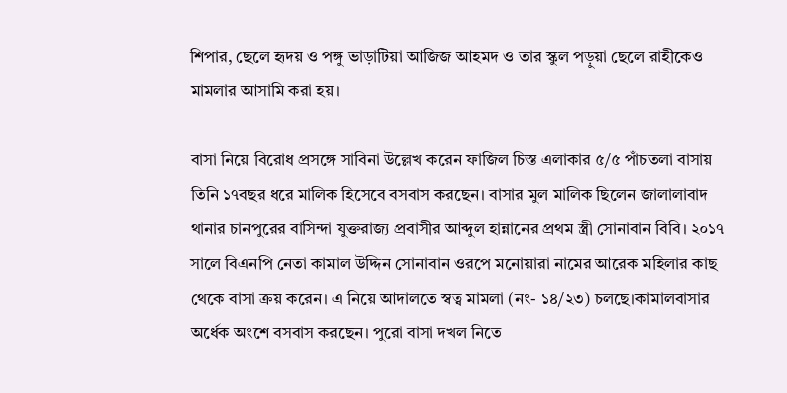শিপার, ছেলে হৃদয় ও পঙ্গু ভাড়াটিয়া আজিজ আহমদ ও তার স্কুল পড়ুয়া ছেলে রাহীকেও মামলার আসামি করা হয়।

বাসা নিয়ে বিরোধ প্রসঙ্গে সাবিনা উল্লেখ করেন ফাজিল চিস্ত এলাকার ৫/৫ পাঁচতলা বাসায় তিনি ১৭বছর ধরে মালিক হিসেবে বসবাস করছেন। বাসার মুল মালিক ছিলেন জালালাবাদ থানার চানপুরের বাসিন্দা যুক্তরাজ্য প্রবাসীর আব্দুল হান্নানের প্রথম স্ত্রী সোনাবান বিবি। ২০১৭ সালে বিএনপি নেতা কামাল উদ্দিন সোনাবান ওরপে মনোয়ারা নামের আরেক মহিলার কাছ থেকে বাসা ক্রয় করেন। এ নিয়ে আদালতে স্বত্ব মামলা (নং- ১৪/২৩) চলছে।কামালবাসার অর্ধেক অংশে বসবাস করছেন। পুরো বাসা দখল নিতে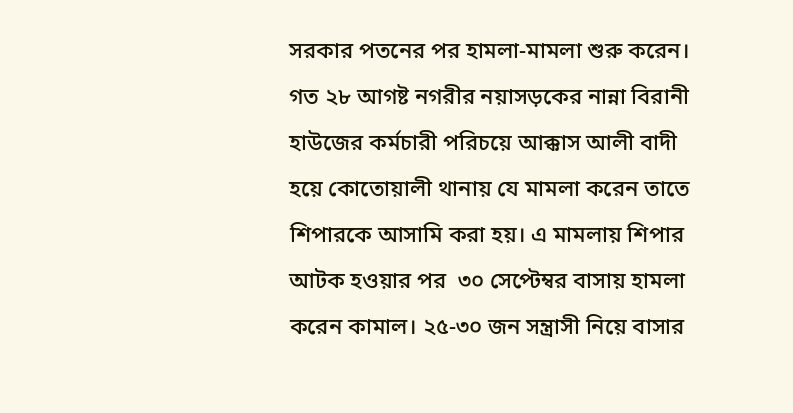সরকার পতনের পর হামলা-মামলা শুরু করেন। গত ২৮ আগষ্ট নগরীর নয়াসড়কের নান্না বিরানী হাউজের কর্মচারী পরিচয়ে আক্কাস আলী বাদী হয়ে কোতোয়ালী থানায় যে মামলা করেন তাতে শিপারকে আসামি করা হয়। এ মামলায় শিপার আটক হওয়ার পর  ৩০ সেপ্টেম্বর বাসায় হামলা করেন কামাল। ২৫-৩০ জন সন্ত্রাসী নিয়ে বাসার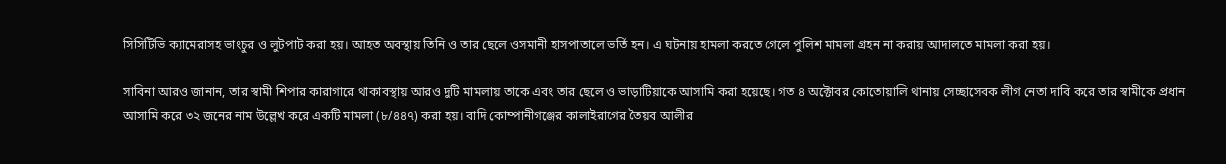সিসিটিভি ক্যামেরাসহ ভাংচুর ও লুটপাট করা হয়। আহত অবস্থায় তিনি ও তার ছেলে ওসমানী হাসপাতালে ভর্তি হন। এ ঘটনায় হামলা করতে গেলে পুলিশ মামলা গ্রহন না করায় আদালতে মামলা করা হয়।

সাবিনা আরও জানান, তার স্বামী শিপার কারাগারে থাকাবস্থায় আরও দুটি মামলায় তাকে এবং তার ছেলে ও ভাড়াটিয়াকে আসামি করা হয়েছে। গত ৪ অক্টোবর কোতোয়ালি থানায় সেচ্ছাসেবক লীগ নেতা দাবি করে তার স্বামীকে প্রধান আসামি করে ৩২ জনের নাম উল্লেখ করে একটি মামলা (৮/৪৪৭) করা হয়। বাদি কোম্পানীগঞ্জের কালাইরাগের তৈয়ব আলীর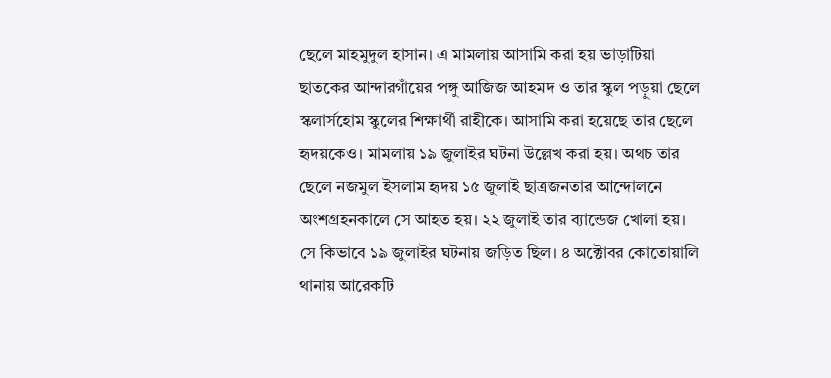ছেলে মাহমুদুল হাসান। এ মামলায় আসামি করা হয় ভাড়াটিয়া ছাতকের আন্দারগাঁয়ের পঙ্গু আজিজ আহমদ ও তার স্কুল পড়ুয়া ছেলে স্কলার্সহোম স্কুলের শিক্ষার্থী রাহীকে। আসামি করা হয়েছে তার ছেলে হৃদয়কেও। মামলায় ১৯ জুলাইর ঘটনা উল্লেখ করা হয়। অথচ তার ছেলে নজমুল ইসলাম হৃদয় ১৫ জুলাই ছাত্রজনতার আন্দোলনে অংশগ্রহনকালে সে আহত হয়। ২২ জুলাই তার ব্যান্ডেজ খোলা হয়। সে কিভাবে ১৯ জুলাইর ঘটনায় জড়িত ছিল। ৪ অক্টোবর কোতোয়ালি থানায় আরেকটি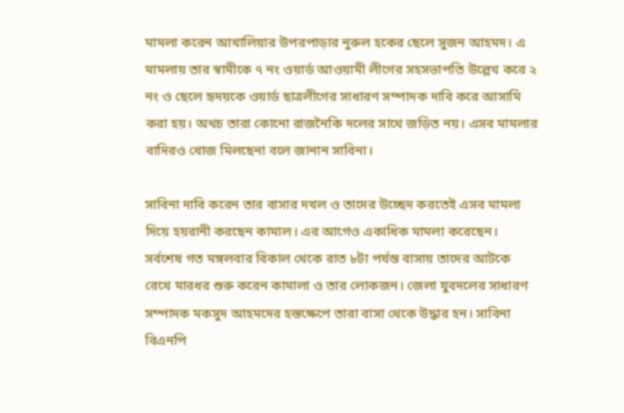মামলা করেন আখালিয়ার উপরপাড়ার নুরুল হকের ছেলে সুজন আহমদ। এ মামলায় তার স্বামীকে ৭ নং ওয়ার্ড আওয়ামী লীগের সহসভাপতি উল্লেখ করে ২ নং ও ছেলে হৃদয়কে ওয়ার্ড ছাত্রলীগের সাধারণ সম্পাদক দাবি করে আসামি করা হয়। অথচ তারা কোনো রাজনৈকি দলের সাথে জড়িত নয়। এসব মামলার বাদিরও খোজ মিলছেনা বলে জানান সাবিনা।

সাবিনা দাবি করেন তার বাসার দখল ও তাদের উচ্ছেদ করতেই এসব মামলা দিয়ে হয়রানী করছেন কামাল। এর আগেও একাধিক মামলা করেছেন। সর্বশেষ গত মঙ্গলবার বিকাল থেকে রাত ৮টা পর্যন্ত বাসায় তাদের আটকে রেখে মারধর শুরু করেন কামালা ও তার লোকজন। জেলা যুবদলের সাধারণ সম্পাদক মকসুদ আহমদের হস্তক্ষেপে তারা বাসা থেকে উদ্ধার হন। সাবিনা বিএনপি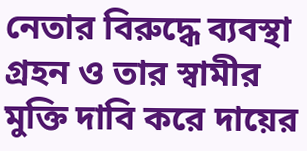নেতার বিরুদ্ধে ব্যবস্থা গ্রহন ও তার স্বামীর মুক্তি দাবি করে দায়ের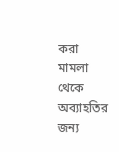করা মামলা থেকে অব্যাহতির জন্য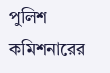পুলিশ কমিশনারের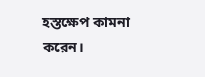হস্তক্ষেপ কামনা করেন।